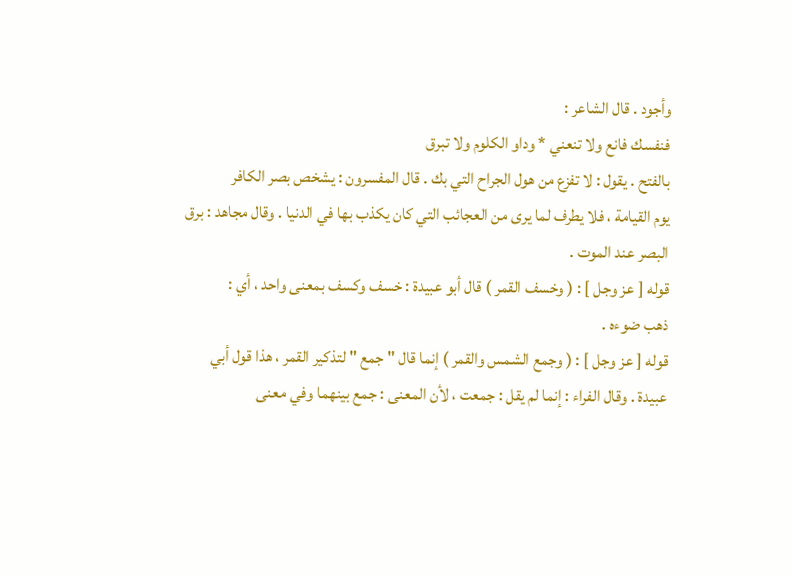وأجود . قال الشاعر :
فنفسك فانع ولا تنعني * وداو الكلوم ولا تبرق
بالفتح . يقول : لا تفزع من هول الجراح التي بك . قال المفسرون : يشخص بصر الكافر
يوم القيامة ، فلا يطرف لما يرى من العجائب التي كان يكذب بها في الدنيا . وقال مجاهد : برق
البصر عند الموت .
قوله [ عز وجل ] : ( وخسف القمر ) قال أبو عبيدة : خسف وكسف بمعنى واحد ، أي :
ذهب ضوءه .
قوله [ عز وجل ] : ( وجمع الشمس والقمر ) إنما قال " جمع " لتذكير القمر ، هذا قول أبي
عبيدة . وقال الفراء : إنما لم يقل : جمعت ، لأن المعنى : جمع بينهما وفي معنى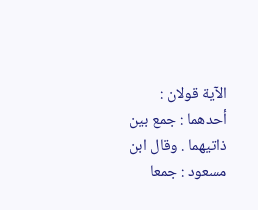الآية قولان :
أحدهما : جمع بين ذاتيهما . وقال ابن مسعود : جمعا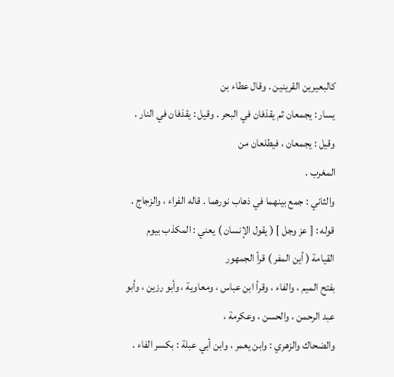كالبعيرين القرينين . وقال عطاء بن
يسار : يجمعان ثم يقذفان في البحر . وقيل : يقذفان في النار . وقيل : يجمعان ، فيطلعان من
المغرب .
والثاني : جمع بينهما في ذهاب نورهما . قاله الفراء ، والزجاج .
قوله : [ عز وجل ] ( يقول الإنسان ) يعني : المكذب بيوم القيامة ( أين المفر ) قرأ الجمهور
بفتح الميم ، والفاء ، وقرأ ابن عباس ، ومعاوية ، وأبو رزين ، وأبو عبد الرحمن ، والحسن ، وعكرمة ،
والضحاك والزهري : وابن يعمر ، وابن أبي عبلة : بكسر الفاء .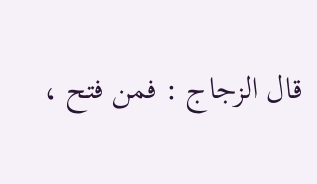قال الزجاج : فمن فتح ،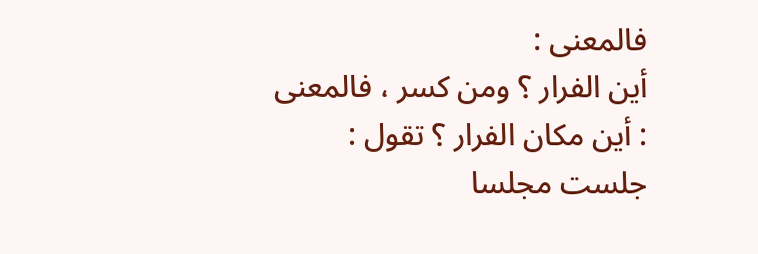فالمعنى :
أين الفرار ؟ ومن كسر ، فالمعنى : أين مكان الفرار ؟ تقول : جلست مجلسا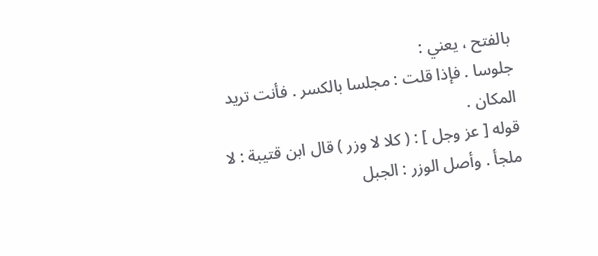بالفتح ، يعني :
جلوسا . فإذا قلت : مجلسا بالكسر . فأنت تريد المكان .
قوله [ عز وجل ] : ( كلا لا وزر ) قال ابن قتيبة : لا ملجأ . وأصل الوزر : الجبل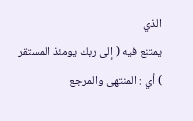الذي
يمتنع فيه ( إلى ربك يومئذ المستقر ) أي : المنتهى والمرجع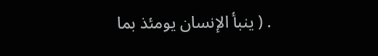. ( ينبأ الإنسان يومئذ بما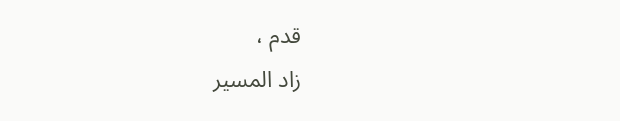قدم ،
زاد المسير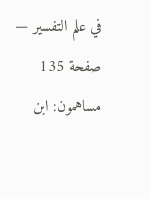في علم التفسير — صفحة 135
مساهمون: ابن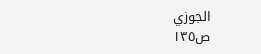الجوزي
ص١٣٥